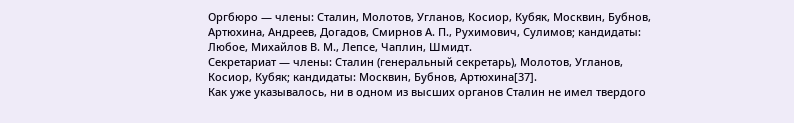Оргбюро — члены: Сталин, Молотов, Угланов, Косиор, Кубяк, Москвин, Бубнов, Артюхина, Андреев, Догадов, Смирнов А. П., Рухимович, Сулимов; кандидаты: Любое, Михайлов В. М., Лепсе, Чаплин, Шмидт.
Секретариат — члены: Сталин (генеральный секретарь), Молотов, Угланов, Косиор, Кубяк; кандидаты: Москвин, Бубнов, Артюхина[37].
Как уже указывалось, ни в одном из высших органов Сталин не имел твердого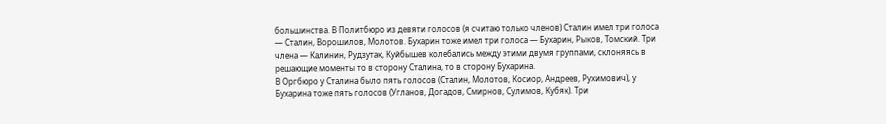большинства. В Политбюро из девяти голосов (я считаю только членов) Сталин имел три голоса — Сталин, Ворошилов, Молотов. Бухарин тоже имел три голоса — Бухарин, Рыков, Томский. Три члена — Калинин, Рудзутак, Куйбышев колебались между этими двумя группами, склоняясь в решающие моменты то в сторону Сталина, то в сторону Бухарина.
В Оргбюро у Сталина было пять голосов (Сталин, Молотов, Косиор, Андреев, Рухимович), у Бухарина тоже пять голосов (Угланов, Догадов, Смирнов, Сулимов, Кубяк). Три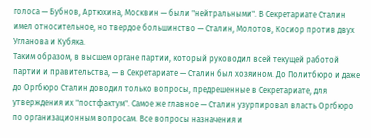голоса — Бубнов, Артюхина, Москвин — были "нейтральными". В Секретариате Сталин имел относительное, но твердое большинство — Сталин, Молотов, Косиор против двух Угланова и Кубяка.
Таким образом, в высшем органе партии, который руководил всей текущей работой партии и правительства, — в Секретариате — Сталин был хозяином. До Политбюро и даже до Оргбюро Сталин доводил только вопросы, предрешенные в Секретариате, для утверждения их "постфактум". Самое же главное — Сталин узурпировал власть Оргбюро по организационным вопросам. Все вопросы назначения и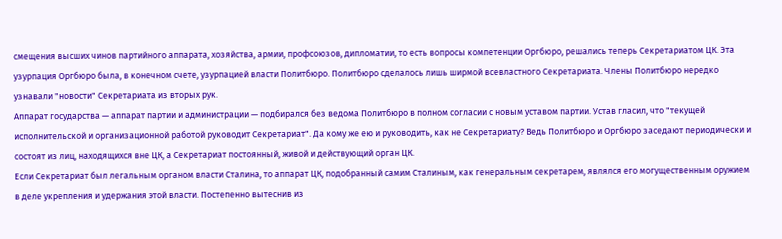смещения высших чинов партийного аппарата, хозяйства, армии, профсоюзов, дипломатии, то есть вопросы компетенции Оргбюро, решались теперь Секретариатом ЦК. Эта узурпация Оргбюро была, в конечном счете, узурпацией власти Политбюро. Политбюро сделалось лишь ширмой всевластного Секретариата. Члены Политбюро нередко узнавали "новости" Секретариата из вторых рук.
Аппарат государства — аппарат партии и администрации — подбирался без ведома Политбюро в полном согласии с новым уставом партии. Устав гласил, что "текущей исполнительской и организационной работой руководит Секретариат". Да кому же ею и руководить, как не Секретариату? Ведь Политбюро и Оргбюро заседают периодически и состоят из лиц, находящихся вне ЦК, а Секретариат постоянный, живой и действующий орган ЦК.
Если Секретариат был легальным органом власти Сталина, то аппарат ЦК, подобранный самим Сталиным, как генеральным секретарем, являлся его могущественным оружием в деле укрепления и удержания этой власти. Постепенно вытеснив из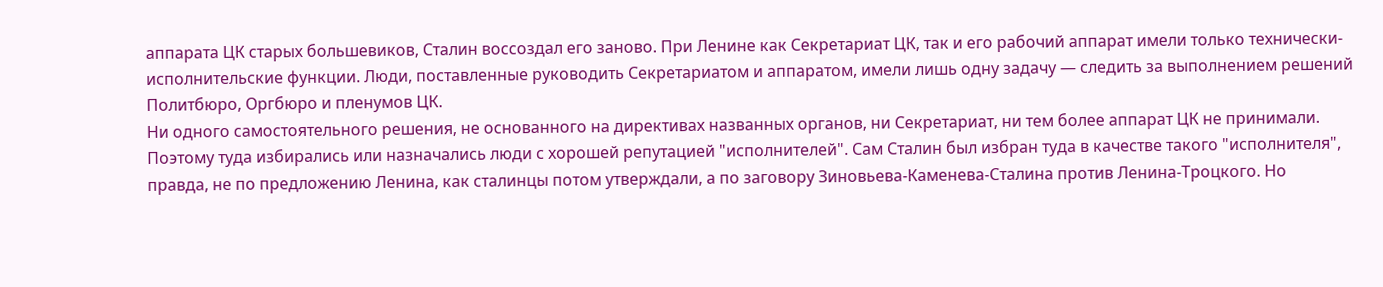аппарата ЦК старых большевиков, Сталин воссоздал его заново. При Ленине как Секретариат ЦК, так и его рабочий аппарат имели только технически-исполнительские функции. Люди, поставленные руководить Секретариатом и аппаратом, имели лишь одну задачу — следить за выполнением решений Политбюро, Оргбюро и пленумов ЦК.
Ни одного самостоятельного решения, не основанного на директивах названных органов, ни Секретариат, ни тем более аппарат ЦК не принимали. Поэтому туда избирались или назначались люди с хорошей репутацией "исполнителей". Сам Сталин был избран туда в качестве такого "исполнителя", правда, не по предложению Ленина, как сталинцы потом утверждали, а по заговору Зиновьева-Каменева-Сталина против Ленина-Троцкого. Но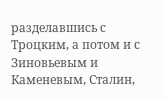разделавшись с Троцким, а потом и с Зиновьевым и Каменевым, Сталин,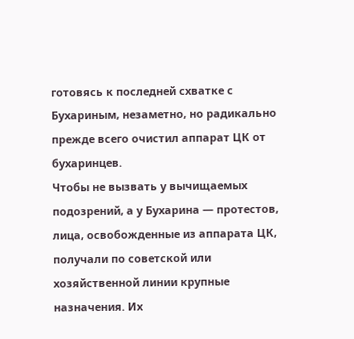готовясь к последней схватке с Бухариным, незаметно, но радикально прежде всего очистил аппарат ЦК от бухаринцев.
Чтобы не вызвать у вычищаемых подозрений, а у Бухарина — протестов, лица, освобожденные из аппарата ЦК, получали по советской или хозяйственной линии крупные назначения. Их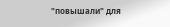"повышали" для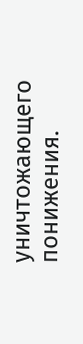уничтожающего понижения.